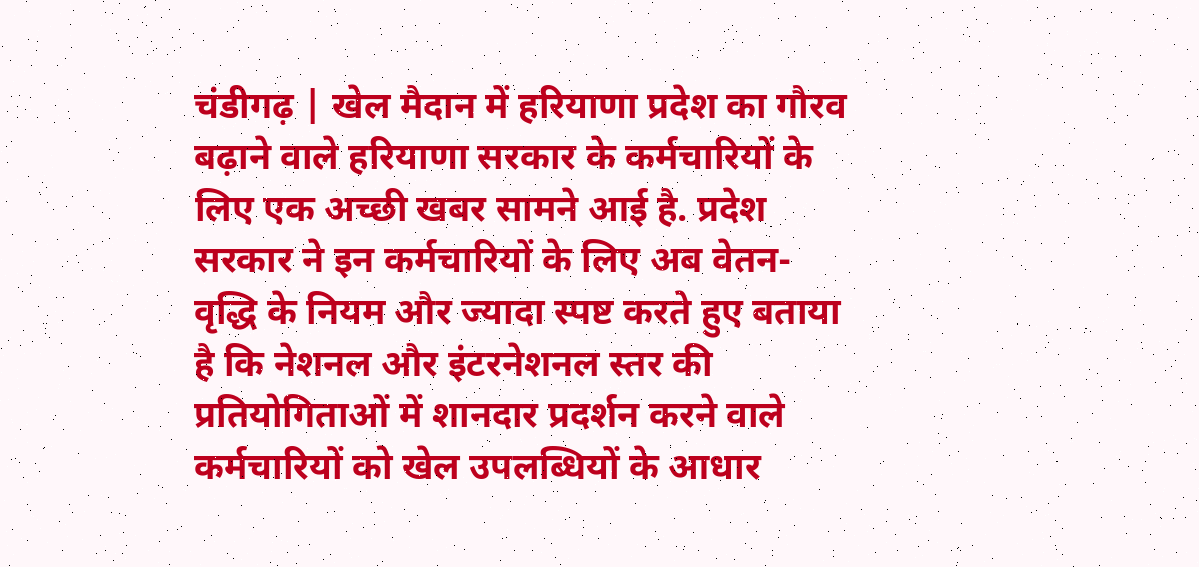चंडीगढ़ | खेल मैदान में हरियाणा प्रदेश का गौरव बढ़ाने वाले हरियाणा सरकार के कर्मचारियों के लिए एक अच्छी खबर सामने आई है. प्रदेश सरकार ने इन कर्मचारियों के लिए अब वेतन- वृद्धि के नियम और ज्यादा स्पष्ट करते हुए बताया है कि नेशनल और इंटरनेशनल स्तर की प्रतियोगिताओं में शानदार प्रदर्शन करने वाले कर्मचारियों को खेल उपलब्धियों के आधार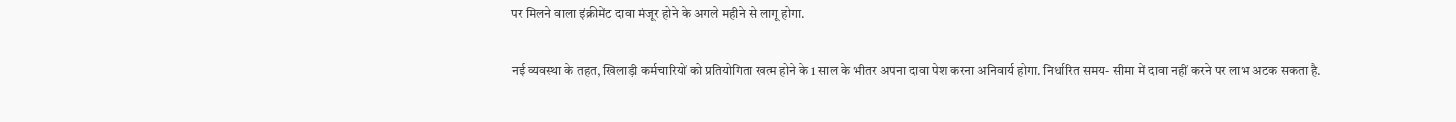पर मिलने वाला इंक्रीमेंट दावा मंजूर होने के अगले महीने से लागू होगा.

नई व्यवस्था के तहत, खिलाड़ी कर्मचारियों को प्रतियोगिता खत्म होने के 1 साल के भीतर अपना दावा पेश करना अनिवार्य होगा. निर्धारित समय- सीमा में दावा नहीं करने पर लाभ अटक सकता है.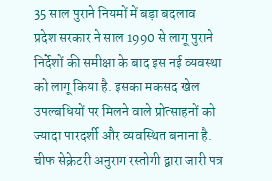35 साल पुराने नियमों में बड़ा बदलाव
प्रदेश सरकार ने साल 1990 से लागू पुराने निर्देशों की समीक्षा के बाद इस नई व्यवस्था को लागू किया है. इसका मकसद खेल उपल्बधियों पर मिलने वाले प्रोत्साहनों को ज्यादा पारदर्शी और व्यवस्थित बनाना है. चीफ सेक्रेटरी अनुराग रस्तोगी द्वारा जारी पत्र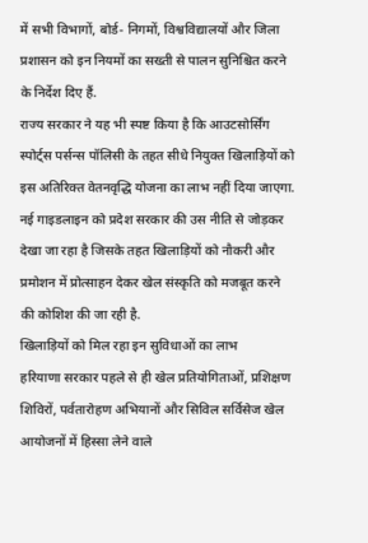में सभी विभागों, बोर्ड- निगमों, विश्वविद्यालयों और जिला प्रशासन को इन नियमों का सख्ती से पालन सुनिश्चित करने के निर्देश दिए हैं.
राज्य सरकार ने यह भी स्पष्ट किया है कि आउटसोर्सिंग स्पोर्ट्स पर्सन्स पॉलिसी के तहत सीधे नियुक्त खिलाड़ियों को इस अतिरिक्त वेतनवृद्धि योजना का लाभ नहीं दिया जाएगा. नई गाइडलाइन को प्रदेश सरकार की उस नीति से जोड़कर देखा जा रहा है जिसके तहत खिलाड़ियों को नौकरी और प्रमोशन में प्रोत्साहन देकर खेल संस्कृति को मजबूत करने की कोशिश की जा रही है.
खिलाड़ियों को मिल रहा इन सुविधाओं का लाभ
हरियाणा सरकार पहले से ही खेल प्रतियोगिताओं, प्रशिक्षण शिविरों, पर्वतारोहण अभियानों और सिविल सर्विसेज खेल आयोजनों में हिस्सा लेने वाले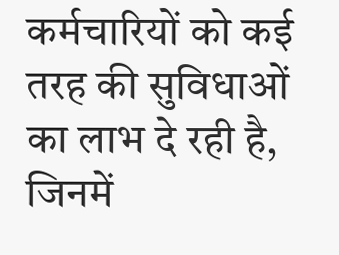कर्मचारियों को कई तरह की सुविधाओं का लाभ दे रही है, जिनमें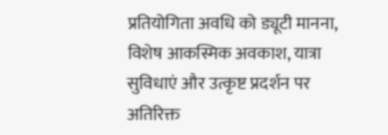प्रतियोगिता अवधि को ड्यूटी मानना, विशेष आकस्मिक अवकाश, यात्रा सुविधाएं और उत्कृष्ट प्रदर्शन पर अतिरिक्त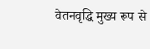वेतनवृद्धि मुख्य रूप से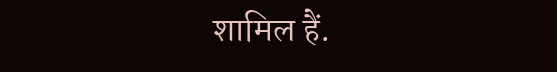शामिल हैं.